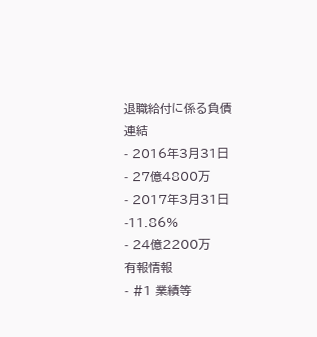退職給付に係る負債
連結
- 2016年3月31日
- 27億4800万
- 2017年3月31日 -11.86%
- 24億2200万
有報情報
- #1 業績等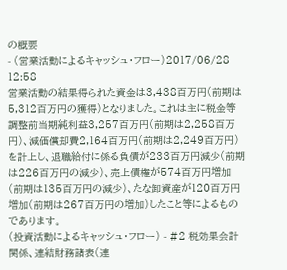の概要
- (営業活動によるキャッシュ・フロー)2017/06/28 12:58
営業活動の結果得られた資金は3,438百万円(前期は5,312百万円の獲得)となりました。これは主に税金等調整前当期純利益3,257百万円(前期は2,258百万円)、減価償却費2,164百万円(前期は2,249百万円)を計上し、退職給付に係る負債が233百万円減少(前期は226百万円の減少)、売上債権が574百万円増加(前期は135百万円の減少)、たな卸資産が120百万円増加(前期は267百万円の増加)したこと等によるものであります。
(投資活動によるキャッシュ・フロー) - #2 税効果会計関係、連結財務諸表(連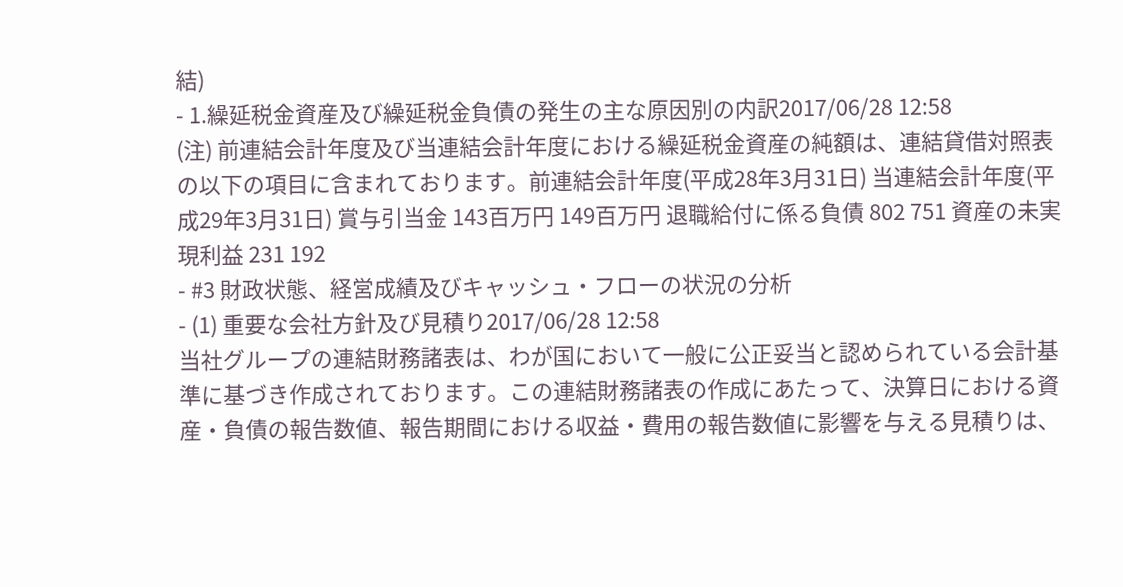結)
- 1.繰延税金資産及び繰延税金負債の発生の主な原因別の内訳2017/06/28 12:58
(注) 前連結会計年度及び当連結会計年度における繰延税金資産の純額は、連結貸借対照表の以下の項目に含まれております。前連結会計年度(平成28年3月31日) 当連結会計年度(平成29年3月31日) 賞与引当金 143百万円 149百万円 退職給付に係る負債 802 751 資産の未実現利益 231 192
- #3 財政状態、経営成績及びキャッシュ・フローの状況の分析
- (1) 重要な会社方針及び見積り2017/06/28 12:58
当社グループの連結財務諸表は、わが国において一般に公正妥当と認められている会計基準に基づき作成されております。この連結財務諸表の作成にあたって、決算日における資産・負債の報告数値、報告期間における収益・費用の報告数値に影響を与える見積りは、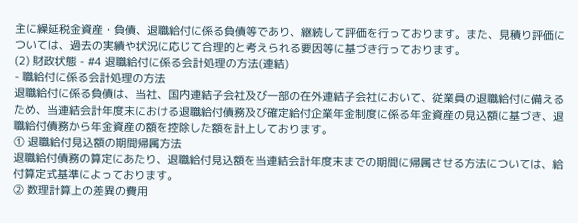主に繰延税金資産・負債、退職給付に係る負債等であり、継続して評価を行っております。また、見積り評価については、過去の実績や状況に応じて合理的と考えられる要因等に基づき行っております。
(2) 財政状態 - #4 退職給付に係る会計処理の方法(連結)
- 職給付に係る会計処理の方法
退職給付に係る負債は、当社、国内連結子会社及び一部の在外連結子会社において、従業員の退職給付に備えるため、当連結会計年度末における退職給付債務及び確定給付企業年金制度に係る年金資産の見込額に基づき、退職給付債務から年金資産の額を控除した額を計上しております。
① 退職給付見込額の期間帰属方法
退職給付債務の算定にあたり、退職給付見込額を当連結会計年度末までの期間に帰属させる方法については、給付算定式基準によっております。
② 数理計算上の差異の費用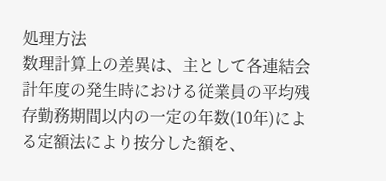処理方法
数理計算上の差異は、主として各連結会計年度の発生時における従業員の平均残存勤務期間以内の一定の年数(10年)による定額法により按分した額を、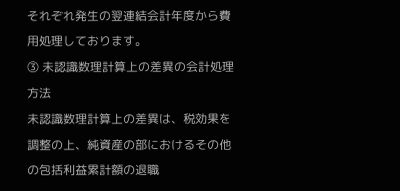それぞれ発生の翌連結会計年度から費用処理しております。
③ 未認識数理計算上の差異の会計処理方法
未認識数理計算上の差異は、税効果を調整の上、純資産の部におけるその他の包括利益累計額の退職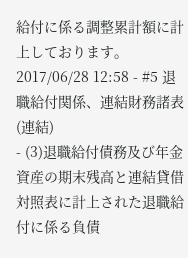給付に係る調整累計額に計上しております。2017/06/28 12:58 - #5 退職給付関係、連結財務諸表(連結)
- (3)退職給付債務及び年金資産の期末残高と連結貸借対照表に計上された退職給付に係る負債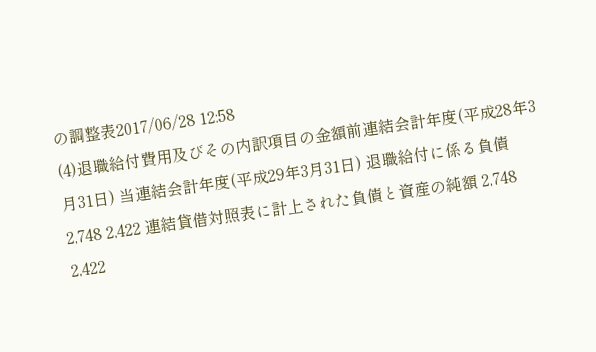の調整表2017/06/28 12:58
(4)退職給付費用及びその内訳項目の金額前連結会計年度(平成28年3月31日) 当連結会計年度(平成29年3月31日) 退職給付に係る負債 2,748 2,422 連結貸借対照表に計上された負債と資産の純額 2,748 2,422